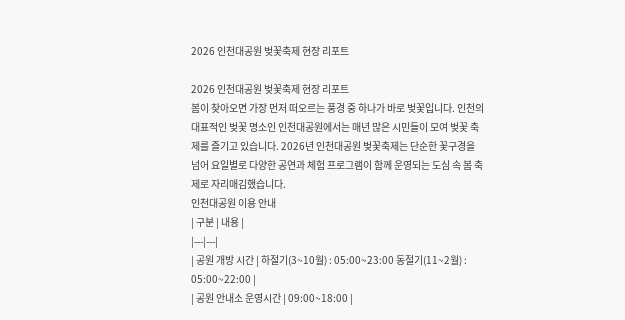2026 인천대공원 벚꽃축제 현장 리포트

2026 인천대공원 벚꽃축제 현장 리포트
봄이 찾아오면 가장 먼저 떠오르는 풍경 중 하나가 바로 벚꽃입니다. 인천의 대표적인 벚꽃 명소인 인천대공원에서는 매년 많은 시민들이 모여 벚꽃 축제를 즐기고 있습니다. 2026년 인천대공원 벚꽃축제는 단순한 꽃구경을 넘어 요일별로 다양한 공연과 체험 프로그램이 함께 운영되는 도심 속 봄 축제로 자리매김했습니다.
인천대공원 이용 안내
| 구분 | 내용 |
|---|---|
| 공원 개방 시간 | 하절기(3~10월) : 05:00~23:00 동절기(11~2월) : 05:00~22:00 |
| 공원 안내소 운영시간 | 09:00~18:00 |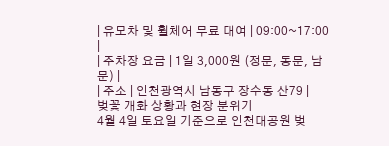| 유모차 및 휠체어 무료 대여 | 09:00~17:00 |
| 주차장 요금 | 1일 3,000원 (정문, 동문, 남문) |
| 주소 | 인천광역시 남동구 장수동 산79 |
벚꽃 개화 상황과 현장 분위기
4월 4일 토요일 기준으로 인천대공원 벚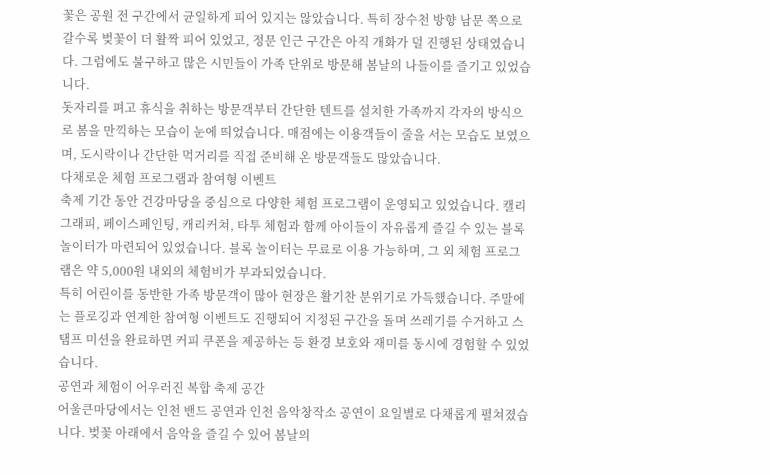꽃은 공원 전 구간에서 균일하게 피어 있지는 않았습니다. 특히 장수천 방향 남문 쪽으로 갈수록 벚꽃이 더 활짝 피어 있었고, 정문 인근 구간은 아직 개화가 덜 진행된 상태였습니다. 그럼에도 불구하고 많은 시민들이 가족 단위로 방문해 봄날의 나들이를 즐기고 있었습니다.
돗자리를 펴고 휴식을 취하는 방문객부터 간단한 텐트를 설치한 가족까지 각자의 방식으로 봄을 만끽하는 모습이 눈에 띄었습니다. 매점에는 이용객들이 줄을 서는 모습도 보였으며, 도시락이나 간단한 먹거리를 직접 준비해 온 방문객들도 많았습니다.
다채로운 체험 프로그램과 참여형 이벤트
축제 기간 동안 건강마당을 중심으로 다양한 체험 프로그램이 운영되고 있었습니다. 캘리그래피, 페이스페인팅, 캐리커쳐, 타투 체험과 함께 아이들이 자유롭게 즐길 수 있는 블록 놀이터가 마련되어 있었습니다. 블록 놀이터는 무료로 이용 가능하며, 그 외 체험 프로그램은 약 5,000원 내외의 체험비가 부과되었습니다.
특히 어린이를 동반한 가족 방문객이 많아 현장은 활기찬 분위기로 가득했습니다. 주말에는 플로깅과 연계한 참여형 이벤트도 진행되어 지정된 구간을 돌며 쓰레기를 수거하고 스탬프 미션을 완료하면 커피 쿠폰을 제공하는 등 환경 보호와 재미를 동시에 경험할 수 있었습니다.
공연과 체험이 어우러진 복합 축제 공간
어울큰마당에서는 인천 밴드 공연과 인천 음악창작소 공연이 요일별로 다채롭게 펼쳐졌습니다. 벚꽃 아래에서 음악을 즐길 수 있어 봄날의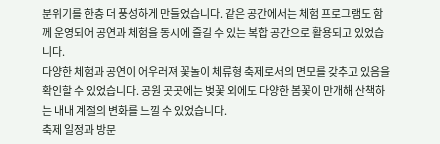분위기를 한층 더 풍성하게 만들었습니다. 같은 공간에서는 체험 프로그램도 함께 운영되어 공연과 체험을 동시에 즐길 수 있는 복합 공간으로 활용되고 있었습니다.
다양한 체험과 공연이 어우러져 꽃놀이 체류형 축제로서의 면모를 갖추고 있음을 확인할 수 있었습니다. 공원 곳곳에는 벚꽃 외에도 다양한 봄꽃이 만개해 산책하는 내내 계절의 변화를 느낄 수 있었습니다.
축제 일정과 방문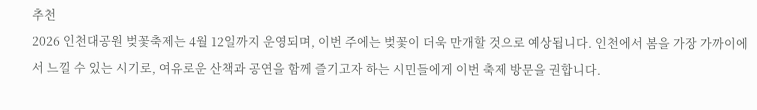추천
2026 인천대공원 벚꽃축제는 4월 12일까지 운영되며, 이번 주에는 벚꽃이 더욱 만개할 것으로 예상됩니다. 인천에서 봄을 가장 가까이에서 느낄 수 있는 시기로, 여유로운 산책과 공연을 함께 즐기고자 하는 시민들에게 이번 축제 방문을 권합니다.